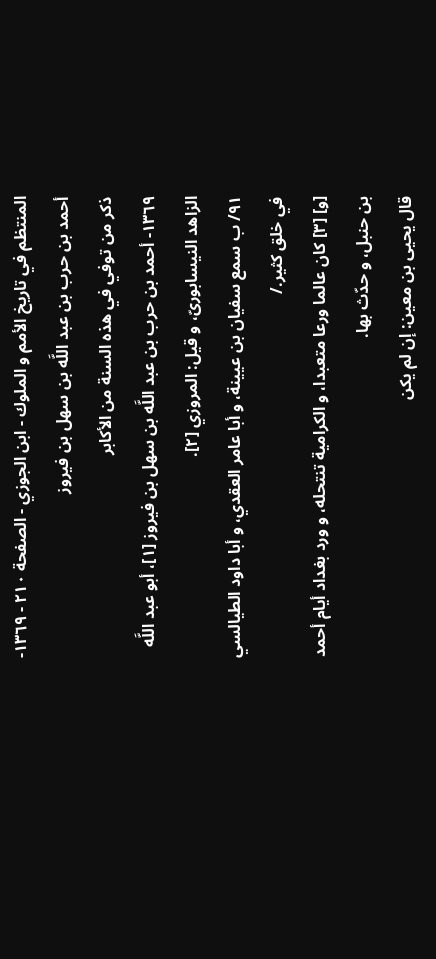المنتظم في تاريخ الأمم و الملوك - ابن الجوزي - الصفحة ٢١٠ - ١٣٦٩- أحمد بن حرب بن عبد اللَّه بن سهل بن فيروز
ذكر من توفي في هذه السنة من الأكابر
١٣٦٩- أحمد بن حرب بن عبد اللَّه بن سهل بن فيروز [١]، أبو عبد اللَّه الزاهد النيسابورىّ، و قيل: المروزي [٢].
٩١/ ب سمع سفيان بن عيينة، و أبا عامر العقدي، و أبا داود الطيالسي في خلق كثير./
[و] [٣] كان عالما ورعا متعبدا، و الكرامية تنتحله، و ورد بغداد أيام أحمد بن حنبل، و حدّث بها.
قال يحيى بن معين: إن لم يكن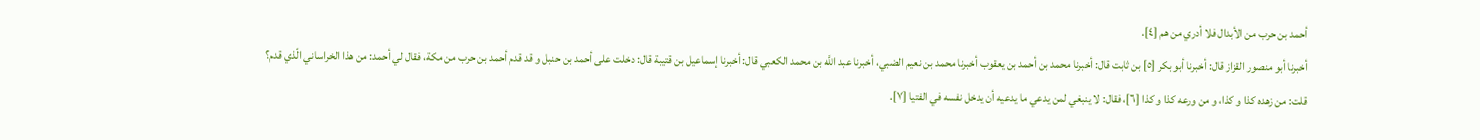أحمد بن حرب من الأبدال فلا أدري من هم [٤].
أخبرنا أبو منصور القزاز قال: أخبرنا أبو بكر [٥] بن ثابت قال: أخبرنا محمد بن أحمد بن يعقوب أخبرنا محمد بن نعيم الضبي، أخبرنا عبد اللَّه بن محمد الكعبي قال: أخبرنا إسماعيل بن قتيبة قال: دخلت على أحمد بن حنبل و قد قدم أحمد بن حرب من مكة، فقال لي أحمد: من هذا الخراساني الّذي قدم؟ قلت: من زهده كذا و كذا، و من ورعه كذا و كذا [٦]، فقال: لا ينبغي لمن يدعي ما يدعيه أن يدخل نفسه في الفتيا [٧].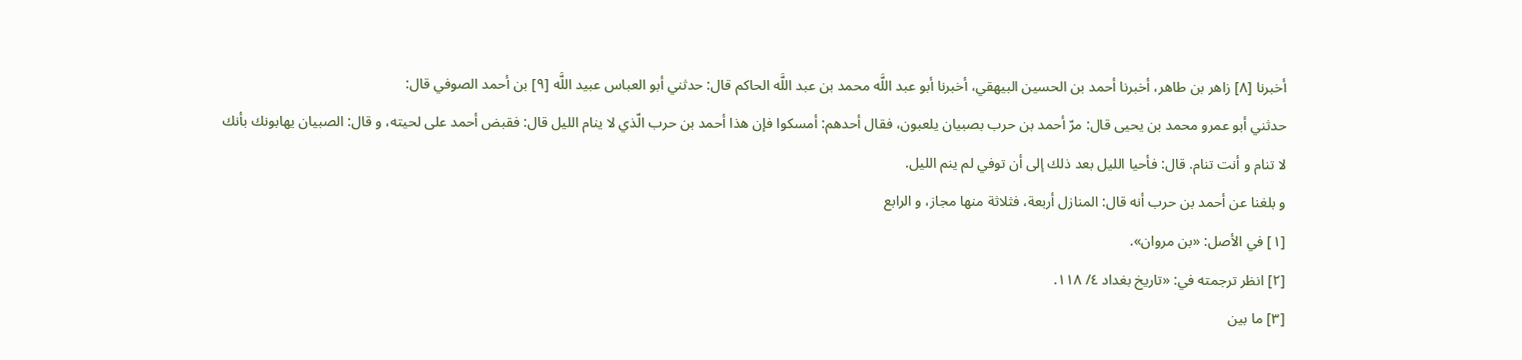أخبرنا [٨] زاهر بن طاهر، أخبرنا أحمد بن الحسين البيهقي، أخبرنا أبو عبد اللَّه محمد بن عبد اللَّه الحاكم قال: حدثني أبو العباس عبيد اللَّه [٩] بن أحمد الصوفي قال:
حدثني أبو عمرو محمد بن يحيى قال: مرّ أحمد بن حرب بصبيان يلعبون، فقال أحدهم: أمسكوا فإن هذا أحمد بن حرب الّذي لا ينام الليل قال: فقبض أحمد على لحيته، و قال: الصبيان يهابونك بأنك لا تنام و أنت تنام. قال: فأحيا الليل بعد ذلك إلى أن توفي لم ينم الليل.
و بلغنا عن أحمد بن حرب أنه قال: المنازل أربعة، فثلاثة منها مجاز، و الرابع
[١] في الأصل: «بن مروان».
[٢] انظر ترجمته في: «تاريخ بغداد ٤/ ١١٨.
[٣] ما بين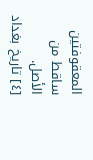المعقوفتين ساقط من الأصل.
[٤] تاريخ بغداد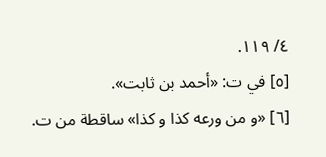٤/ ١١٩.
[٥] في ت: «أحمد بن ثابت».
[٦] «و من ورعه كذا و كذا» ساقطة من ت.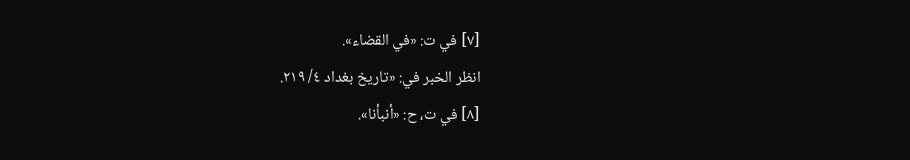[٧] في ت: «في القضاء».
انظر الخبر في: «تاريخ بغداد ٤/ ٢١٩.
[٨] في ت، ح: «أنبأنا».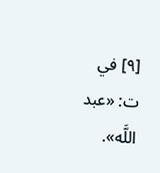[٩] في ت: «عبد اللَّه».